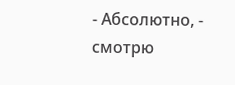- Абсолютно, - смотрю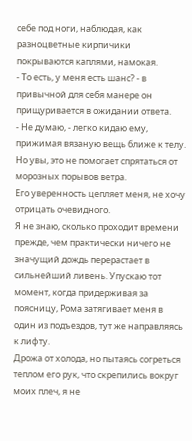себе под ноги, наблюдая, как разноцветные кирпичики покрываются каплями, намокая.
- То есть, у меня есть шанс? - в привычной для себя манере он прищуривается в ожидании ответа.
- Не думаю, - легко кидаю ему, прижимая вязаную вещь ближе к телу. Но увы, это не помогает спрятаться от морозных порывов ветра.
Его уверенность цепляет меня, не хочу отрицать очевидного.
Я не знаю, сколько проходит времени прежде, чем практически ничего не значущий дождь перерастает в сильнейший ливень. Упускаю тот момент, когда придерживая за поясницу, Рома затягивает меня в один из подъездов, тут же направляясь к лифту.
Дрожа от холода, но пытаясь согреться теплом его рук, что скрепились вокруг моих плеч, я не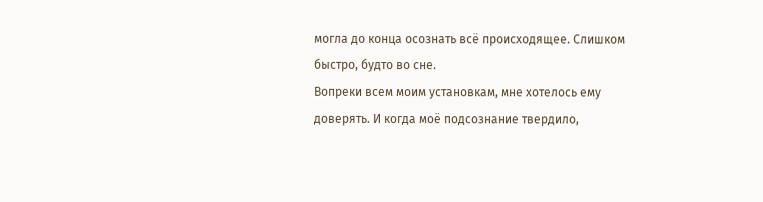могла до конца осознать всё происходящее. Слишком быстро, будто во сне.
Вопреки всем моим установкам, мне хотелось ему доверять. И когда моё подсознание твердило,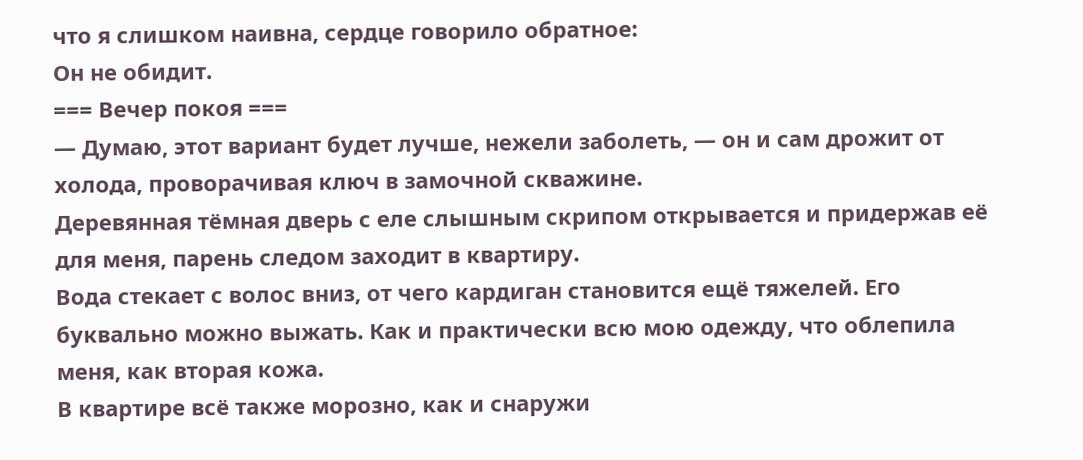что я слишком наивна, сердце говорило обратное:
Он не обидит.
=== Вечер покоя ===
— Думаю, этот вариант будет лучше, нежели заболеть, — он и сам дрожит от холода, проворачивая ключ в замочной скважине.
Деревянная тёмная дверь с еле слышным скрипом открывается и придержав её для меня, парень следом заходит в квартиру.
Вода стекает с волос вниз, от чего кардиган становится ещё тяжелей. Его буквально можно выжать. Как и практически всю мою одежду, что облепила меня, как вторая кожа.
В квартире всё также морозно, как и снаружи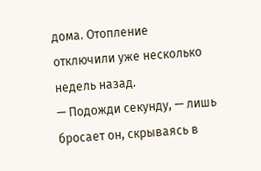дома. Отопление отключили уже несколько недель назад.
— Подожди секунду, — лишь бросает он, скрываясь в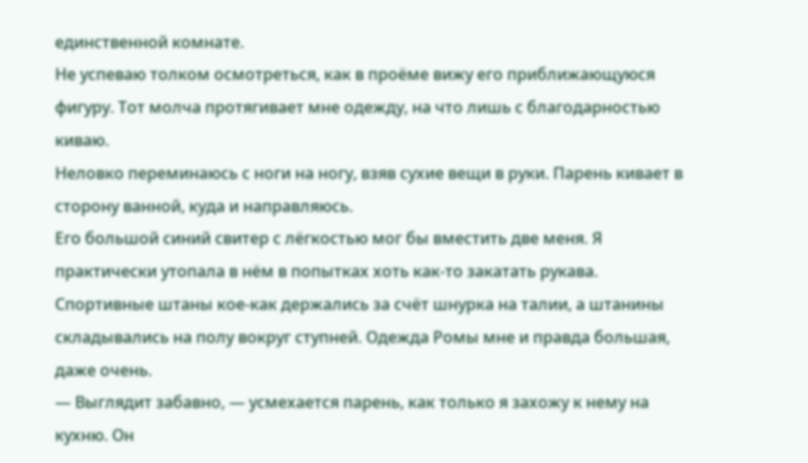единственной комнате.
Не успеваю толком осмотреться, как в проёме вижу его приближающуюся фигуру. Тот молча протягивает мне одежду, на что лишь с благодарностью киваю.
Неловко переминаюсь с ноги на ногу, взяв сухие вещи в руки. Парень кивает в сторону ванной, куда и направляюсь.
Его большой синий свитер с лёгкостью мог бы вместить две меня. Я практически утопала в нём в попытках хоть как-то закатать рукава. Спортивные штаны кое-как держались за счёт шнурка на талии, а штанины складывались на полу вокруг ступней. Одежда Ромы мне и правда большая, даже очень.
— Выглядит забавно, — усмехается парень, как только я захожу к нему на кухню. Он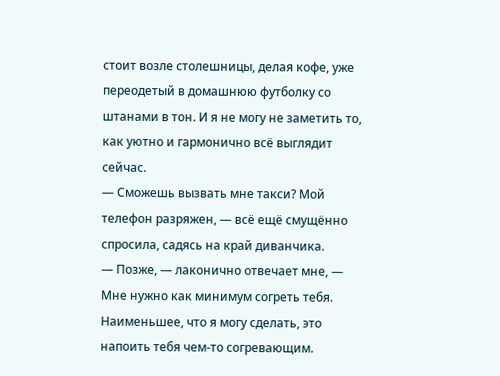стоит возле столешницы, делая кофе, уже переодетый в домашнюю футболку со штанами в тон. И я не могу не заметить то, как уютно и гармонично всё выглядит сейчас.
— Сможешь вызвать мне такси? Мой телефон разряжен, — всё ещё смущённо спросила, садясь на край диванчика.
— Позже, — лаконично отвечает мне, — Мне нужно как минимум согреть тебя. Наименьшее, что я могу сделать, это напоить тебя чем-то согревающим.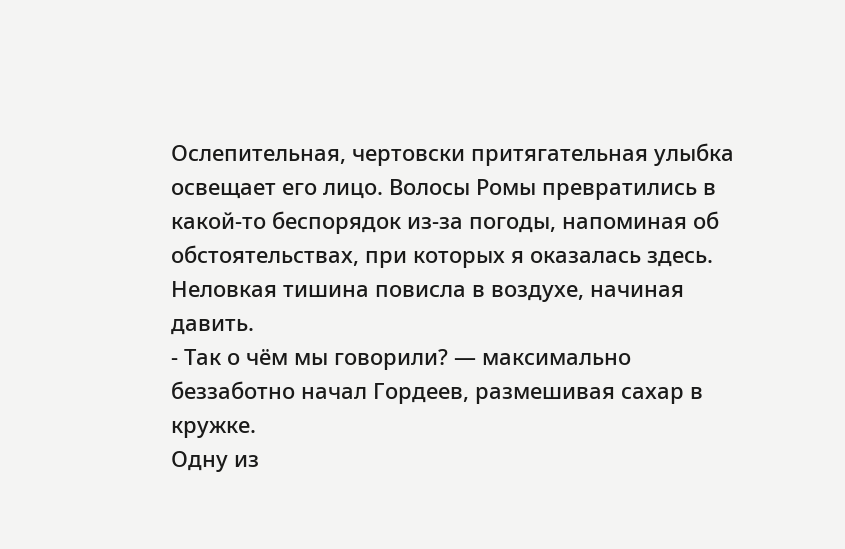Ослепительная, чертовски притягательная улыбка освещает его лицо. Волосы Ромы превратились в какой-то беспорядок из-за погоды, напоминая об обстоятельствах, при которых я оказалась здесь.
Неловкая тишина повисла в воздухе, начиная давить.
‐ Так о чём мы говорили? — максимально беззаботно начал Гордеев, размешивая сахар в кружке.
Одну из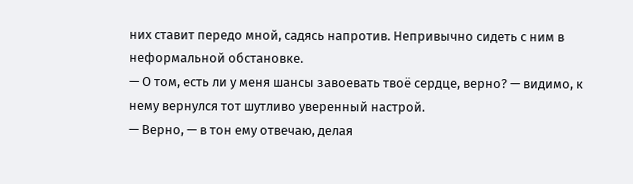них ставит передо мной, садясь напротив. Непривычно сидеть с ним в неформальной обстановке.
— О том, есть ли у меня шансы завоевать твоё сердце, верно? — видимо, к нему вернулся тот шутливо уверенный настрой.
— Верно, — в тон ему отвечаю, делая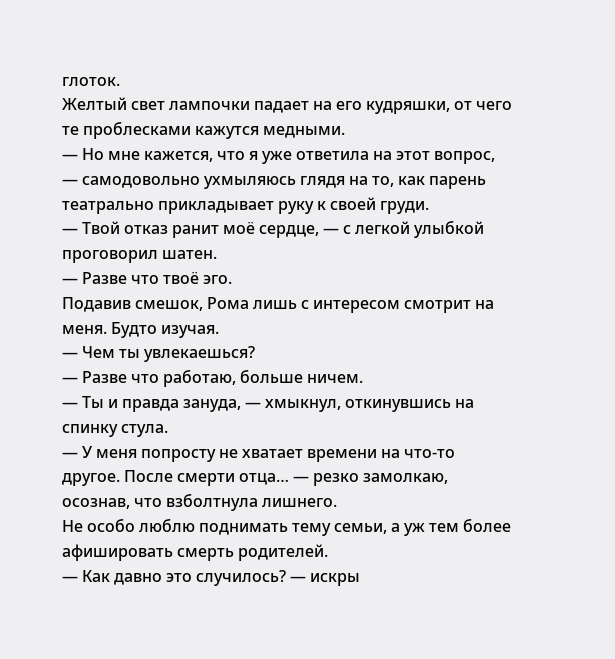глоток.
Желтый свет лампочки падает на его кудряшки, от чего те проблесками кажутся медными.
— Но мне кажется, что я уже ответила на этот вопрос, — самодовольно ухмыляюсь глядя на то, как парень театрально прикладывает руку к своей груди.
— Твой отказ ранит моё сердце, — с легкой улыбкой проговорил шатен.
— Разве что твоё эго.
Подавив смешок, Рома лишь с интересом смотрит на меня. Будто изучая.
— Чем ты увлекаешься?
— Разве что работаю, больше ничем.
— Ты и правда зануда, — хмыкнул, откинувшись на спинку стула.
— У меня попросту не хватает времени на что-то другое. После смерти отца… — резко замолкаю, осознав, что взболтнула лишнего.
Не особо люблю поднимать тему семьи, а уж тем более афишировать смерть родителей.
— Как давно это случилось? — искры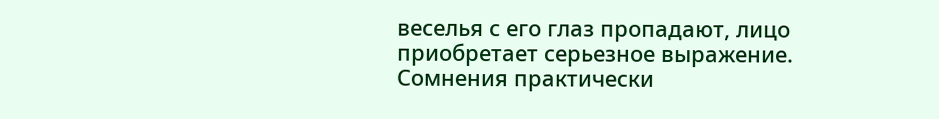веселья с его глаз пропадают, лицо приобретает серьезное выражение.
Сомнения практически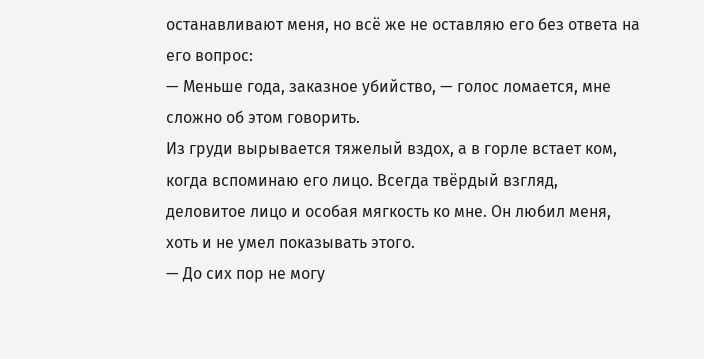останавливают меня, но всё же не оставляю его без ответа на его вопрос:
— Меньше года, заказное убийство, — голос ломается, мне сложно об этом говорить.
Из груди вырывается тяжелый вздох, а в горле встает ком, когда вспоминаю его лицо. Всегда твёрдый взгляд, деловитое лицо и особая мягкость ко мне. Он любил меня, хоть и не умел показывать этого.
— До сих пор не могу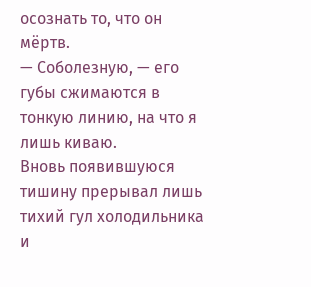осознать то, что он мёртв.
— Соболезную, — его губы сжимаются в тонкую линию, на что я лишь киваю.
Вновь появившуюся тишину прерывал лишь тихий гул холодильника и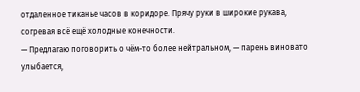отдаленное тиканье часов в коридоре. Прячу руки в широкие рукава, согревая всё ещё холодные конечности.
— Предлагаю поговорить о чём-то более нейтральном, — парень виновато улыбается,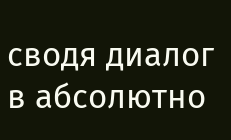сводя диалог в абсолютно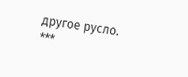другое русло.
***